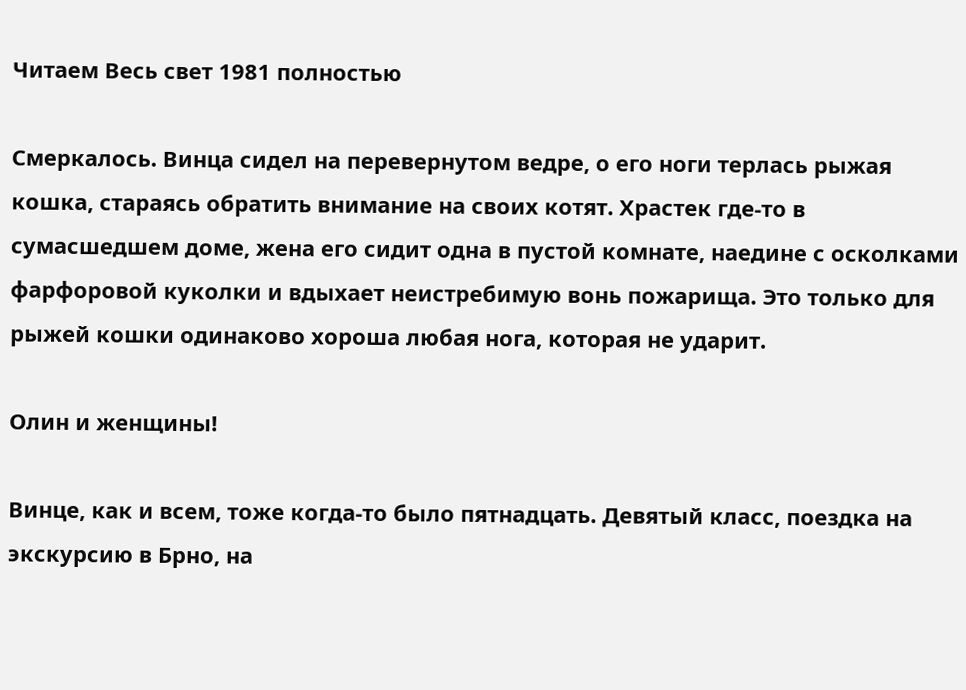Читаем Весь свет 1981 полностью

Смеркалось. Винца сидел на перевернутом ведре, о его ноги терлась рыжая кошка, стараясь обратить внимание на своих котят. Храстек где-то в сумасшедшем доме, жена его сидит одна в пустой комнате, наедине с осколками фарфоровой куколки и вдыхает неистребимую вонь пожарища. Это только для рыжей кошки одинаково хороша любая нога, которая не ударит.

Олин и женщины!

Винце, как и всем, тоже когда-то было пятнадцать. Девятый класс, поездка на экскурсию в Брно, на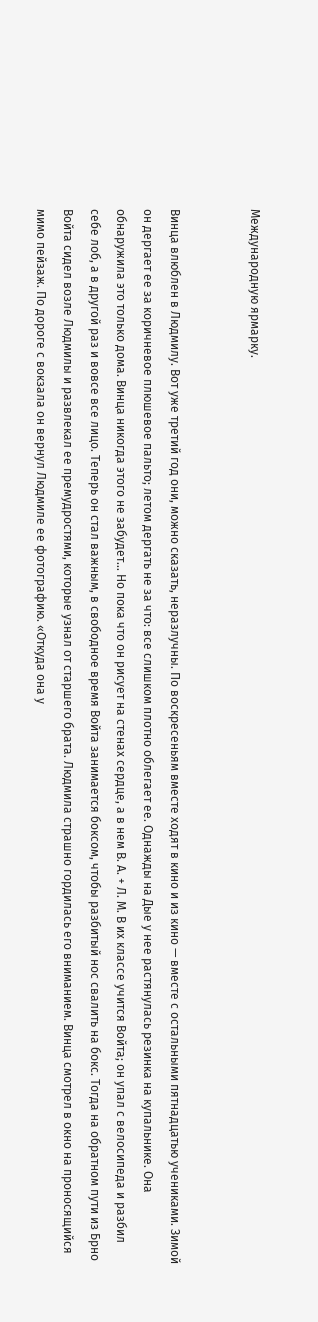Международную ярмарку.


Винца влюблен в Людмилу. Вот уже третий год они, можно сказать, неразлучны. По воскресеньям вместе ходят в кино и из кино — вместе с остальными пятнадцатью учениками. Зимой он дергает ее за коричневое плюшевое пальто; летом дергать не за что: все слишком плотно облегает ее. Однажды на Дые у нее растянулась резинка на купальнике. Она обнаружила это только дома. Винца никогда этого не забудет… Но пока что он рисует на стенах сердце, а в нем В. А. + Л. М. В их классе учится Войта; он упал с велосипеда и разбил себе лоб, а в другой раз и вовсе все лицо. Теперь он стал важным, в свободное время Войта занимается боксом, чтобы разбитый нос свалить на бокс. Тогда на обратном пути из Брно Войта сидел возле Людмилы и развлекал ее премудростями, которые узнал от старшего брата. Людмила страшно гордилась его вниманием. Винца смотрел в окно на проносящийся мимо пейзаж. По дороге с вокзала он вернул Людмиле ее фотографию. «Откуда она у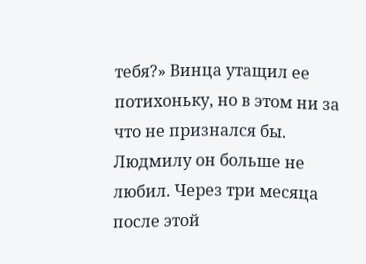тебя?» Винца утащил ее потихоньку, но в этом ни за что не признался бы. Людмилу он больше не любил. Через три месяца после этой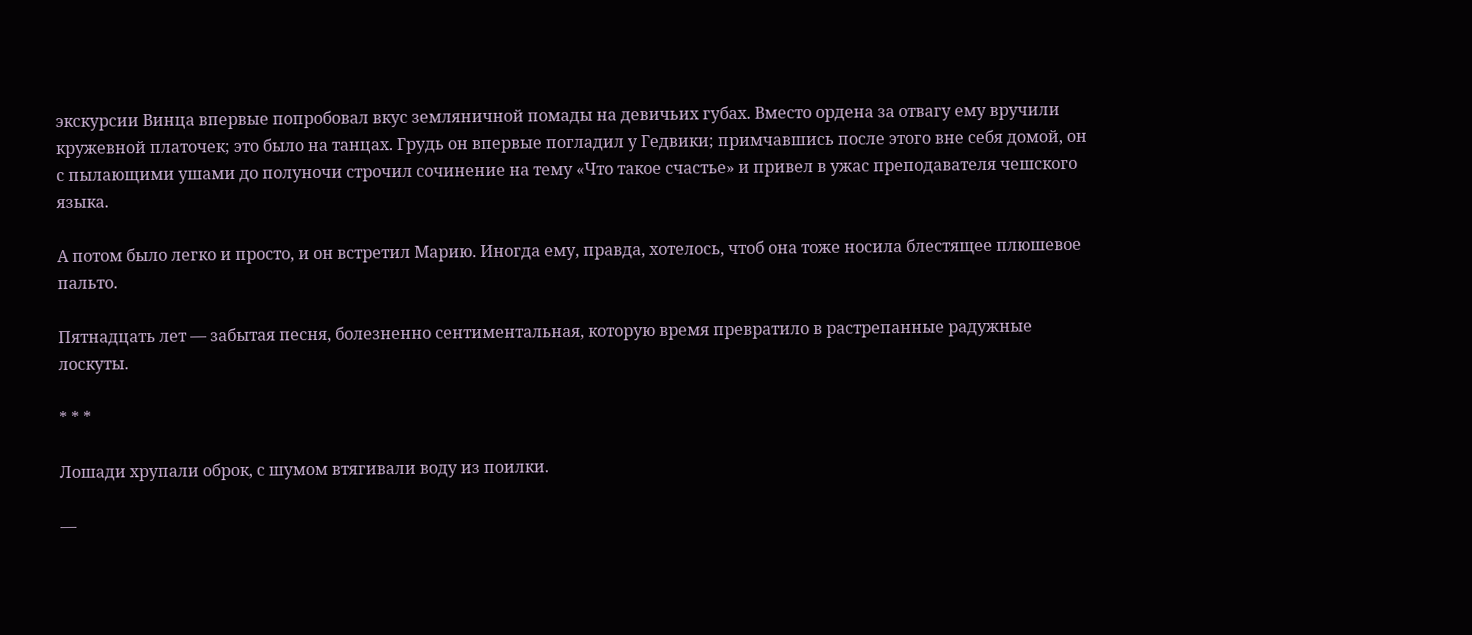экскурсии Винца впервые попробовал вкус земляничной помады на девичьих губах. Вместо ордена за отвагу ему вручили кружевной платочек; это было на танцах. Грудь он впервые погладил у Гедвики; примчавшись после этого вне себя домой, он с пылающими ушами до полуночи строчил сочинение на тему «Что такое счастье» и привел в ужас преподавателя чешского языка.

А потом было легко и просто, и он встретил Марию. Иногда ему, правда, хотелось, чтоб она тоже носила блестящее плюшевое пальто.

Пятнадцать лет — забытая песня, болезненно сентиментальная, которую время превратило в растрепанные радужные лоскуты.

* * *

Лошади хрупали оброк, с шумом втягивали воду из поилки.

—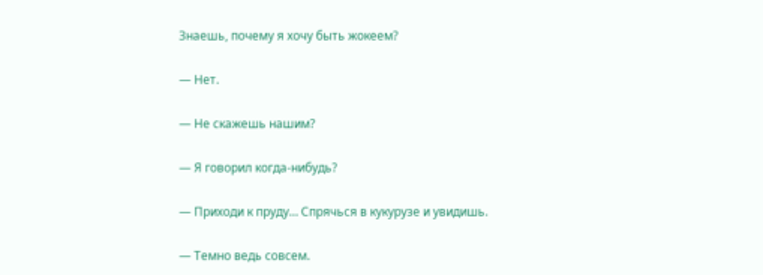Знаешь, почему я хочу быть жокеем?

— Нет.

— Не скажешь нашим?

— Я говорил когда-нибудь?

— Приходи к пруду… Спрячься в кукурузе и увидишь.

— Темно ведь совсем.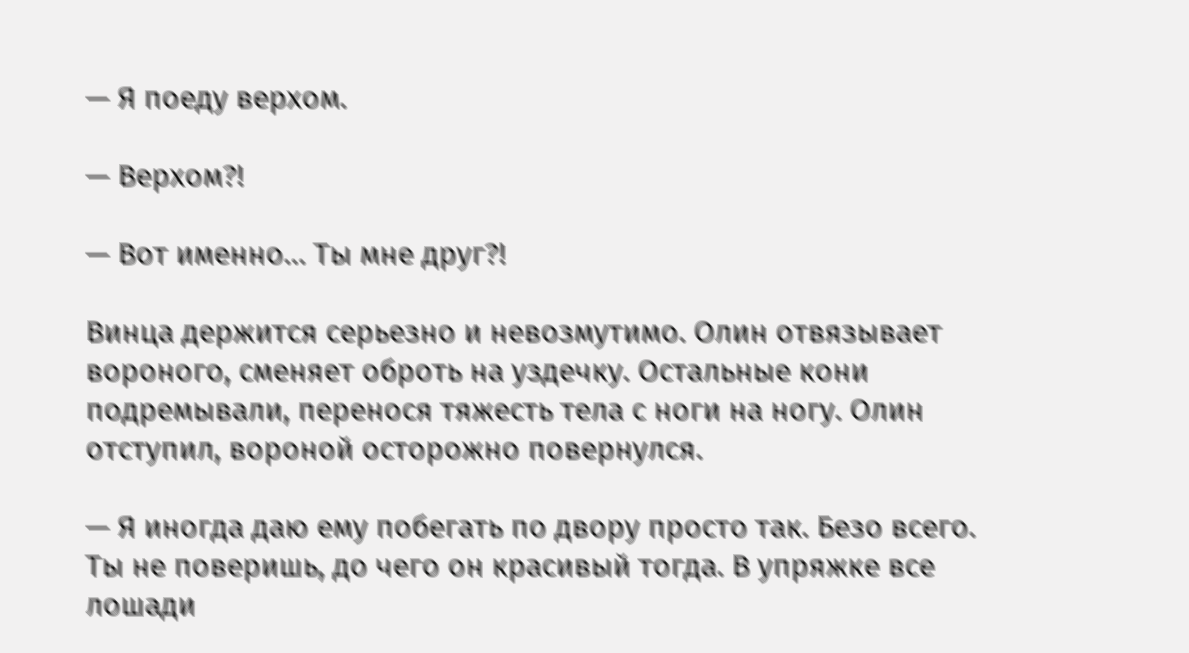— Я поеду верхом.

— Верхом?!

— Вот именно… Ты мне друг?!

Винца держится серьезно и невозмутимо. Олин отвязывает вороного, сменяет оброть на уздечку. Остальные кони подремывали, перенося тяжесть тела с ноги на ногу. Олин отступил, вороной осторожно повернулся.

— Я иногда даю ему побегать по двору просто так. Безо всего. Ты не поверишь, до чего он красивый тогда. В упряжке все лошади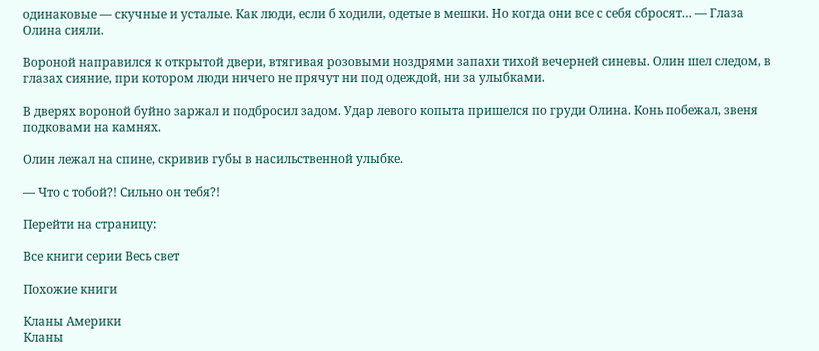одинаковые — скучные и усталые. Как люди, если б ходили, одетые в мешки. Но когда они все с себя сбросят… — Глаза Олина сияли.

Вороной направился к открытой двери, втягивая розовыми ноздрями запахи тихой вечерней синевы. Олин шел следом, в глазах сияние, при котором люди ничего не прячут ни под одеждой, ни за улыбками.

В дверях вороной буйно заржал и подбросил задом. Удар левого копыта пришелся по груди Олина. Конь побежал, звеня подковами на камнях.

Олин лежал на спине, скривив губы в насильственной улыбке.

— Что с тобой?! Сильно он тебя?!

Перейти на страницу:

Все книги серии Весь свет

Похожие книги

Кланы Америки
Кланы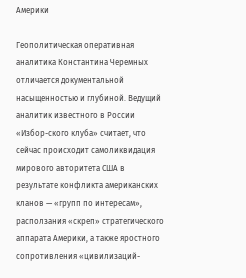Америки

Геополитическая оперативная аналитика Константина Черемных отличается документальной насыщенностью и глубиной. Ведущий аналитик известного в России «Избор-ского клуба» считает, что сейчас происходит самоликвидация мирового авторитета США в результате конфликта американских кланов — «групп по интересам», расползания «скреп» стратегического аппарата Америки, а также яростного сопротивления «цивилизаций-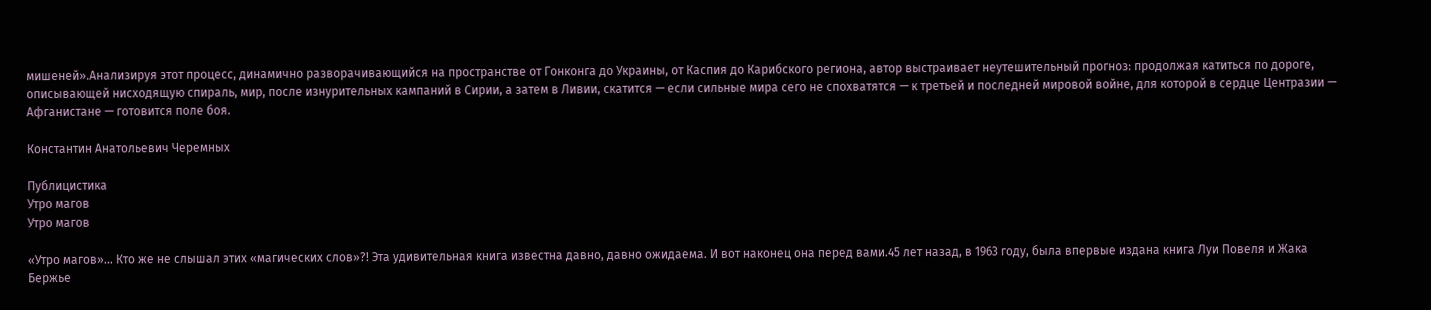мишеней».Анализируя этот процесс, динамично разворачивающийся на пространстве от Гонконга до Украины, от Каспия до Карибского региона, автор выстраивает неутешительный прогноз: продолжая катиться по дороге, описывающей нисходящую спираль, мир, после изнурительных кампаний в Сирии, а затем в Ливии, скатится — если сильные мира сего не спохватятся — к третьей и последней мировой войне, для которой в сердце Центразии — Афганистане — готовится поле боя.

Константин Анатольевич Черемных

Публицистика
Утро магов
Утро магов

«Утро магов»… Кто же не слышал этих «магических слов»?! Эта удивительная книга известна давно, давно ожидаема. И вот наконец она перед вами.45 лет назад, в 1963 году, была впервые издана книга Луи Повеля и Жака Бержье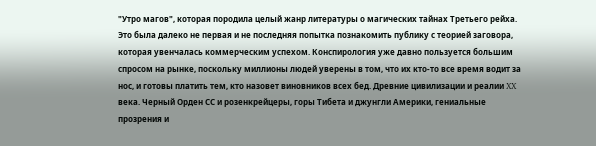"Утро магов", которая породила целый жанр литературы о магических тайнах Третьего рейха. Это была далеко не первая и не последняя попытка познакомить публику с теорией заговора, которая увенчалась коммерческим успехом. Конспирология уже давно пользуется большим спросом на рынке, поскольку миллионы людей уверены в том, что их кто-то все время водит за нос, и готовы платить тем, кто назовет виновников всех бед. Древние цивилизации и реалии XX века. Черный Орден СС и розенкрейцеры, горы Тибета и джунгли Америки, гениальные прозрения и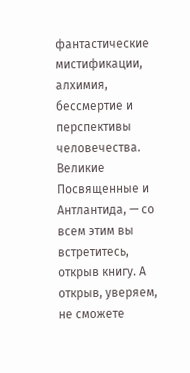фантастические мистификации, алхимия, бессмертие и перспективы человечества. Великие Посвященные и Антлантида, — со всем этим вы встретитесь, открыв книгу. А открыв, уверяем, не сможете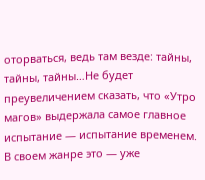оторваться, ведь там везде: тайны, тайны, тайны…Не будет преувеличением сказать, что «Утро магов» выдержала самое главное испытание — испытание временем. В своем жанре это — уже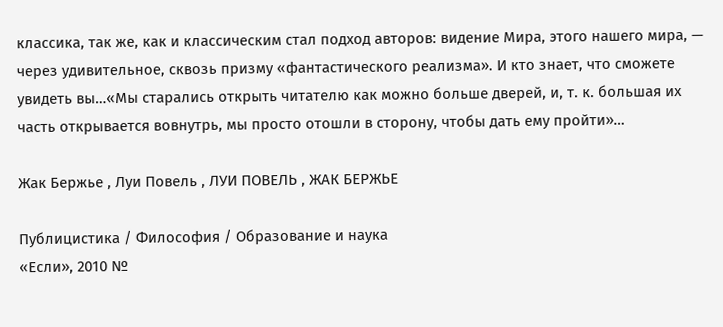классика, так же, как и классическим стал подход авторов: видение Мира, этого нашего мира, — через удивительное, сквозь призму «фантастического реализма». И кто знает, что сможете увидеть вы…«Мы старались открыть читателю как можно больше дверей, и, т. к. большая их часть открывается вовнутрь, мы просто отошли в сторону, чтобы дать ему пройти»…

Жак Бержье , Луи Повель , ЛУИ ПОВЕЛЬ , ЖАК БЕРЖЬЕ

Публицистика / Философия / Образование и наука
«Если», 2010 №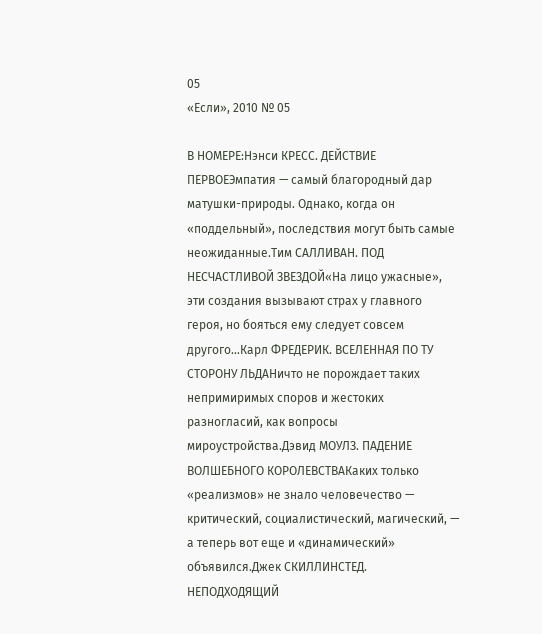05
«Если», 2010 № 05

В НОМЕРЕ:Нэнси КРЕСС. ДЕЙСТВИЕ ПЕРВОЕЭмпатия — самый благородный дар матушки-природы. Однако, когда он «поддельный», последствия могут быть самые неожиданные.Тим САЛЛИВАН. ПОД НЕСЧАСТЛИВОЙ ЗВЕЗДОЙ«На лицо ужасные», эти создания вызывают страх у главного героя, но бояться ему следует совсем другого…Карл ФРЕДЕРИК. ВСЕЛЕННАЯ ПО ТУ СТОРОНУ ЛЬДАНичто не порождает таких непримиримых споров и жестоких разногласий, как вопросы мироустройства.Дэвид МОУЛЗ. ПАДЕНИЕ ВОЛШЕБНОГО КОРОЛЕВСТВАКаких только «реализмов» не знало человечество — критический, социалистический, магический, — а теперь вот еще и «динамический» объявился.Джек СКИЛЛИНСТЕД. НЕПОДХОДЯЩИЙ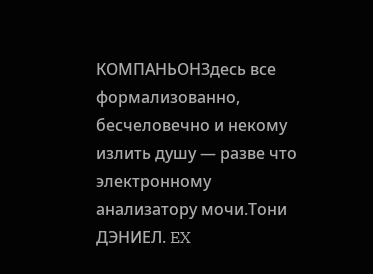КОМПАНЬОНЗдесь все формализованно, бесчеловечно и некому излить душу — разве что электронному анализатору мочи.Тони ДЭНИЕЛ. EX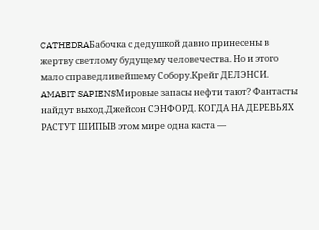CATHEDRAБабочка с дедушкой давно принесены в жертву светлому будущему человечества. Но и этого мало справедливейшему Собору.Крейг ДЕЛЭНСИ. AMABIT SAPIENSМировые запасы нефти тают? Фантасты найдут выход.Джейсон СЭНФОРД. КОГДА НА ДЕРЕВЬЯХ РАСТУТ ШИПЫВ этом мире одна каста —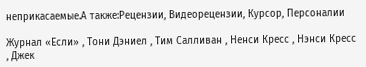неприкасаемые.А также:Рецензии, Видеорецензии, Курсор, Персоналии

Журнал «Если» , Тони Дэниел , Тим Салливан , Ненси Кресс , Нэнси Кресс , Джек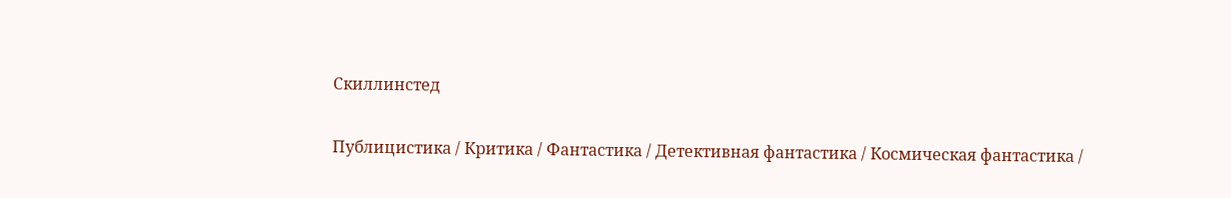Скиллинстед

Публицистика / Критика / Фантастика / Детективная фантастика / Космическая фантастика /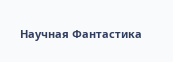Научная Фантастика